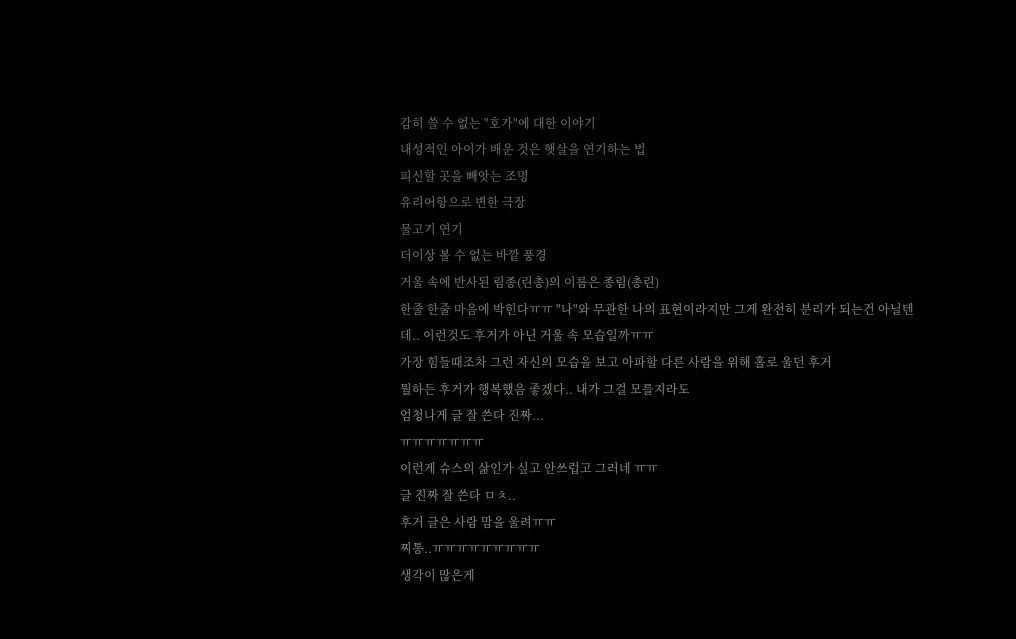감히 쓸 수 없는 "호가"에 대한 이야기
내성적인 아이가 배운 것은 햇살을 연기하는 법
피신할 곳을 빼앗는 조명
유리어항으로 변한 극장
물고기 연기
더이상 볼 수 없는 바깥 풍경
거울 속에 반사된 림종(린총)의 이름은 종림(총린)
한줄 한줄 마음에 박힌다ㅠㅠ "나"와 무관한 나의 표현이라지만 그게 완전히 분리가 되는건 아닐텐데.. 이런것도 후거가 아닌 거울 속 모습일까ㅠㅠ
가장 힘들때조차 그런 자신의 모습을 보고 아파할 다른 사람을 위해 홀로 울던 후거
뭘하든 후거가 행복했음 좋겠다.. 내가 그걸 모를지라도
엄청나게 글 잘 쓴다 진짜...
ㅠㅠㅠㅠㅠㅠㅠ
이런게 슈스의 삶인가 싶고 안쓰럽고 그러네 ㅠㅠ
글 진짜 잘 쓴다 ㅁㅊ..
후거 글은 사람 맘을 울려ㅠㅠ
찌통..ㅠㅠㅠㅠㅠㅠㅠㅠㅠ
생각이 많은게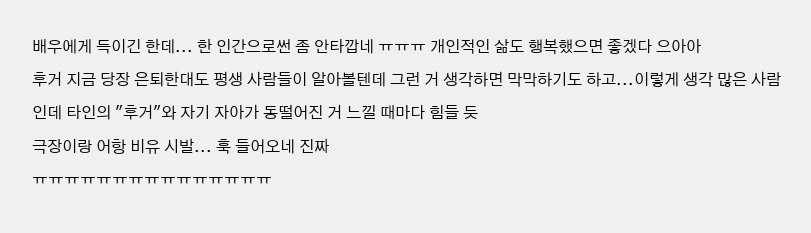배우에게 득이긴 한데... 한 인간으로썬 좀 안타깝네 ㅠㅠㅠ 개인적인 삶도 행복했으면 좋겠다 으아아
후거 지금 당장 은퇴한대도 평생 사람들이 알아볼텐데 그런 거 생각하면 막막하기도 하고...이렇게 생각 많은 사람인데 타인의 "후거"와 자기 자아가 동떨어진 거 느낄 때마다 힘들 듯
극장이랑 어항 비유 시발... 훅 들어오네 진짜
ㅠㅠㅠㅠㅠㅠㅠㅠㅠㅠㅠㅠㅠㅠㅠ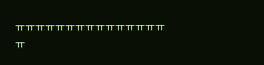ㅠㅠㅠㅠㅠㅠㅠㅠㅠㅠㅠㅠㅠㅠㅠㅠ